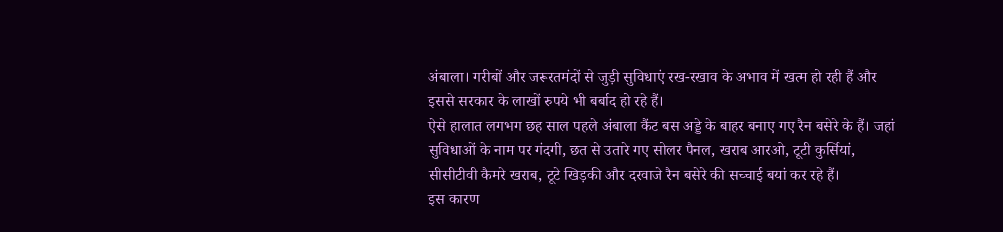अंबाला। गरीबों और जरूरतमंदों से जुड़ी सुविधाएं रख-रखाव के अभाव में खत्म हो रही हैं और इससे सरकार के लाखों रुपये भी बर्बाद हो रहे हैं।
ऐसे हालात लगभग छह साल पहले अंबाला कैंट बस अड्डे के बाहर बनाए गए रैन बसेरे के हैं। जहां सुविधाओं के नाम पर गंदगी, छत से उतारे गए सोलर पैनल, खराब आरओ, टूटी कुर्सियां, सीसीटीवी कैमरे खराब, टूटे खिड़की और दरवाजे रैन बसेरे की सच्चाई बयां कर रहे हैं।
इस कारण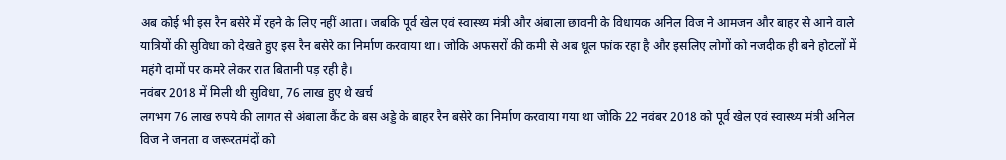अब कोई भी इस रैन बसेरे में रहने के लिए नहीं आता। जबकि पूर्व खेल एवं स्वास्थ्य मंत्री और अंबाला छावनी के विधायक अनिल विज ने आमजन और बाहर से आने वाले यात्रियों की सुविधा को देखते हुए इस रैन बसेरे का निर्माण करवाया था। जोकि अफसरों की कमी से अब धूल फांक रहा है और इसलिए लोगों को नजदीक ही बने होटलों में महंगे दामों पर कमरे लेकर रात बितानी पड़ रही है।
नवंबर 2018 में मिली थी सुविधा, 76 लाख हुए थे खर्च
लगभग 76 लाख रुपये की लागत से अंबाला कैंट के बस अड्डे के बाहर रैन बसेरे का निर्माण करवाया गया था जोकि 22 नवंबर 2018 को पूर्व खेल एवं स्वास्थ्य मंत्री अनिल विज ने जनता व जरूरतमंदों को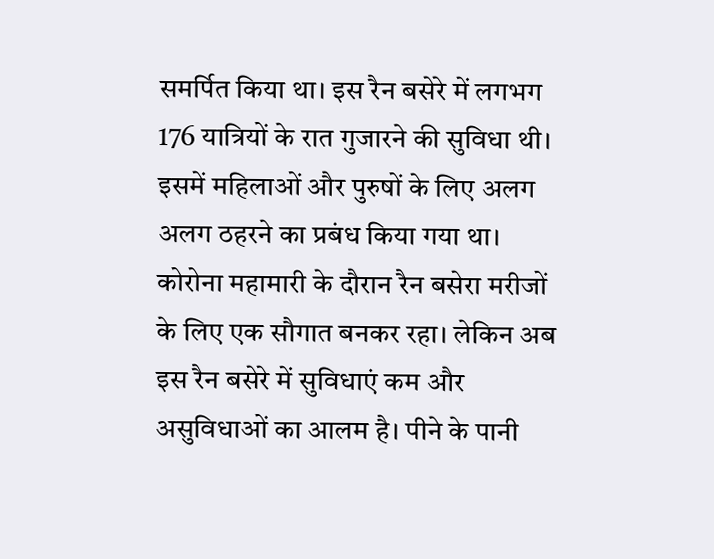समर्पित किया था। इस रैन बसेरे में लगभग 176 यात्रियों के रात गुजारने की सुविधा थी। इसमें महिलाओं और पुरुषों के लिए अलग अलग ठहरने का प्रबंध किया गया था।
कोरोना महामारी के दौरान रैन बसेरा मरीजों के लिए एक सौगात बनकर रहा। लेकिन अब इस रैन बसेरे में सुविधाएं कम और असुविधाओं का आलम है। पीने के पानी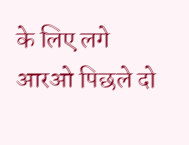के लिए लगे आरओ पिछले दो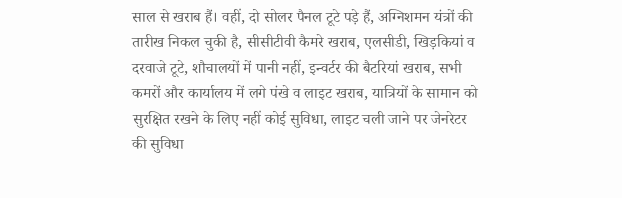साल से खराब हैं। वहीं, दो सोलर पैनल टूटे पड़े हैं, अग्निशमन यंत्रों की तारीख निकल चुकी है, सीसीटीवी कैमरे खराब, एलसीडी, खिड़कियां व दरवाजे टूटे, शौचालयों में पानी नहीं, इन्वर्टर की बैटरियां खराब, सभी कमरों और कार्यालय में लगे पंखे व लाइट खराब, यात्रियों के सामान को सुरक्षित रखने के लिए नहीं कोई सुविधा, लाइट चली जाने पर जेनरेटर की सुविधा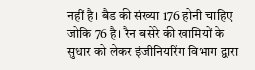नहीं है। बैड की संख्या 176 होनी चाहिए जोकि 76 है। रैन बसेरे की खामियों के सुधार को लेकर इंजीनियरिंग विभाग द्वारा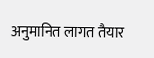अनुमानित लागत तैयार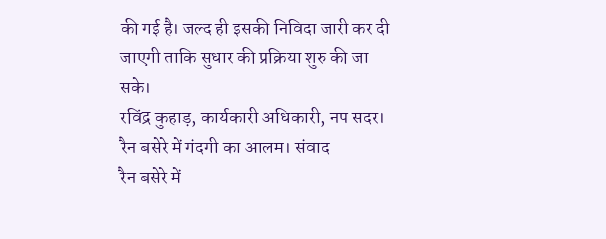की गई है। जल्द ही इसकी निविदा जारी कर दी जाएगी ताकि सुधार की प्रक्रिया शुरु की जा सके।
रविंद्र कुहाड़, कार्यकारी अधिकारी, नप सदर।
रैन बसेरे में गंदगी का आलम। संवाद
रैन बसेरे में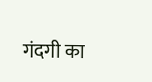गंदगी का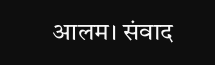आलम। संवाद